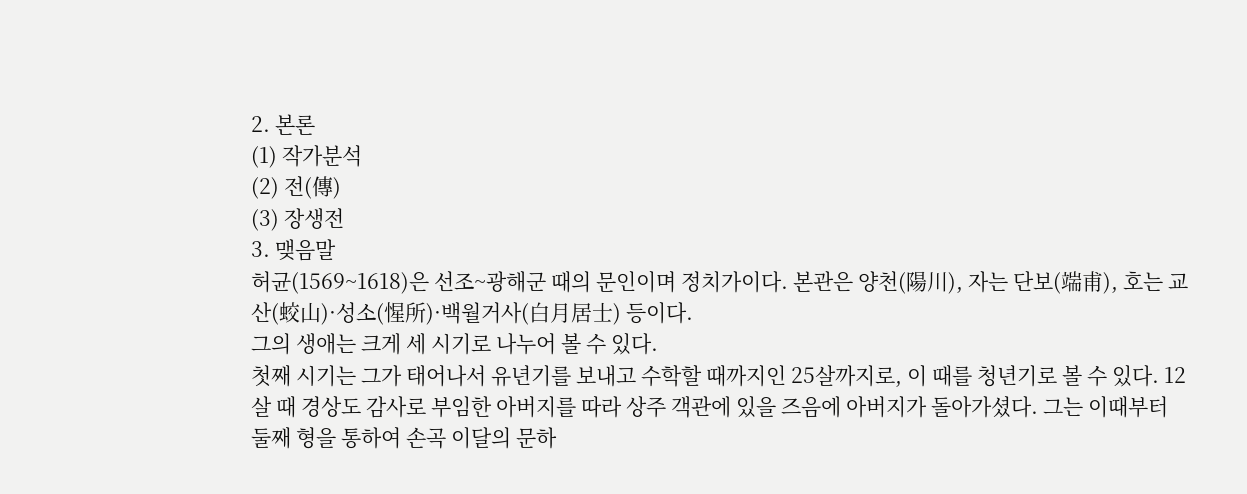2. 본론
(1) 작가분석
(2) 전(傳)
(3) 장생전
3. 맺음말
허균(1569~1618)은 선조~광해군 때의 문인이며 정치가이다. 본관은 양천(陽川), 자는 단보(端甫), 호는 교산(蛟山)·성소(惺所)·백월거사(白月居士) 등이다.
그의 생애는 크게 세 시기로 나누어 볼 수 있다.
첫째 시기는 그가 태어나서 유년기를 보내고 수학할 때까지인 25살까지로, 이 때를 청년기로 볼 수 있다. 12살 때 경상도 감사로 부임한 아버지를 따라 상주 객관에 있을 즈음에 아버지가 돌아가셨다. 그는 이때부터 둘째 형을 통하여 손곡 이달의 문하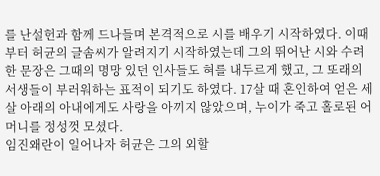를 난설헌과 함께 드나들며 본격적으로 시를 배우기 시작하였다. 이때부터 허균의 글솜씨가 알려지기 시작하였는데 그의 뛰어난 시와 수려한 문장은 그때의 명망 있던 인사들도 혀를 내두르게 했고, 그 또래의 서생들이 부러워하는 표적이 되기도 하였다. 17살 때 혼인하여 얻은 세 살 아래의 아내에게도 사랑을 아끼지 않았으며, 누이가 죽고 홀로된 어머니를 정성껏 모셨다.
임진왜란이 일어나자 허균은 그의 외할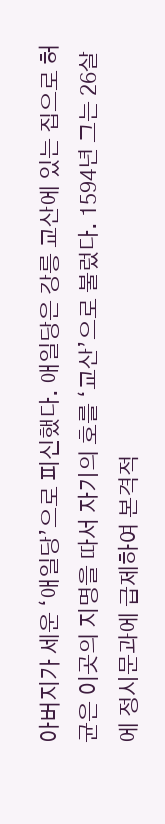아버지가 세운 ‘애일당’으로 피신했다. 애일당은 강릉 교산에 있는 집으로 허균은 이곳의 지명을 따서 자기의 호를 ‘교산’으로 불렀다. 1594년 그는 26살에 정시문과에 급제하여 본격적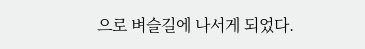으로 벼슬길에 나서게 되었다.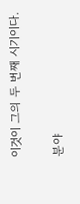이것이 그의 두 번째 시기이다.

분야